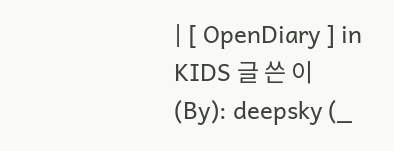| [ OpenDiary ] in KIDS 글 쓴 이(By): deepsky (_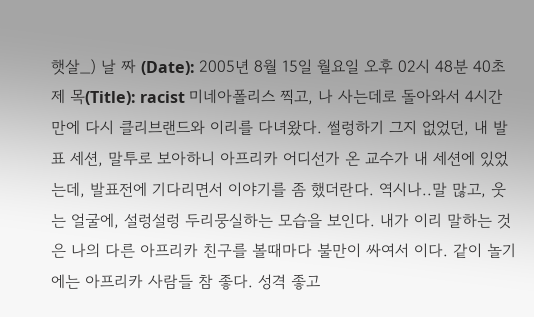햇살_) 날 짜 (Date): 2005년 8월 15일 월요일 오후 02시 48분 40초 제 목(Title): racist 미네아폴리스 찍고, 나 사는데로 돌아와서 4시간만에 다시 클리브랜드와 이리를 다녀왔다. 썰렁하기 그지 없었던, 내 발표 세션, 말투로 보아하니 아프리카 어디선가 온 교수가 내 세션에 있었는데, 발표전에 기다리면서 이야기를 좀 했더란다. 역시나..말 많고, 웃는 얼굴에, 설렁설렁 두리뭉실하는 모습을 보인다. 내가 이리 말하는 것은 나의 다른 아프리카 친구를 볼때마다 불만이 싸여서 이다. 같이 놀기에는 아프리카 사람들 참 좋다. 성격 좋고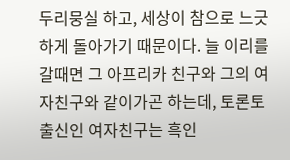두리뭉실 하고, 세상이 참으로 느긋하게 돌아가기 때문이다. 늘 이리를 갈때면 그 아프리카 친구와 그의 여자친구와 같이가곤 하는데, 토론토 출신인 여자친구는 흑인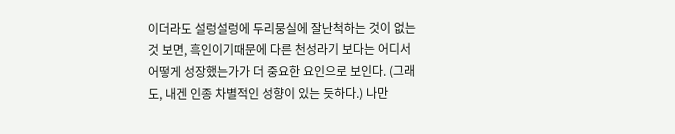이더라도 설렁설렁에 두리뭉실에 잘난척하는 것이 없는 것 보면, 흑인이기때문에 다른 천성라기 보다는 어디서 어떻게 성장했는가가 더 중요한 요인으로 보인다. (그래도, 내겐 인종 차별적인 성향이 있는 듯하다.) 나만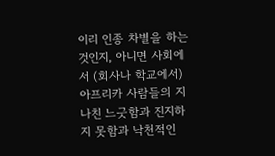이리 인종 차별을 하는 것인지, 아니면 사회에서 (회사나 학교에서) 아프리카 사람들의 지나친 느긋함과 진지하지 못함과 낙천적인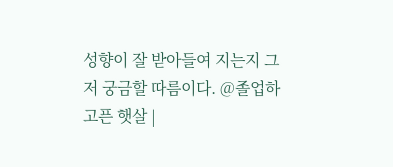성향이 잘 받아들여 지는지 그저 궁금할 따름이다. @졸업하고픈 햇살 |